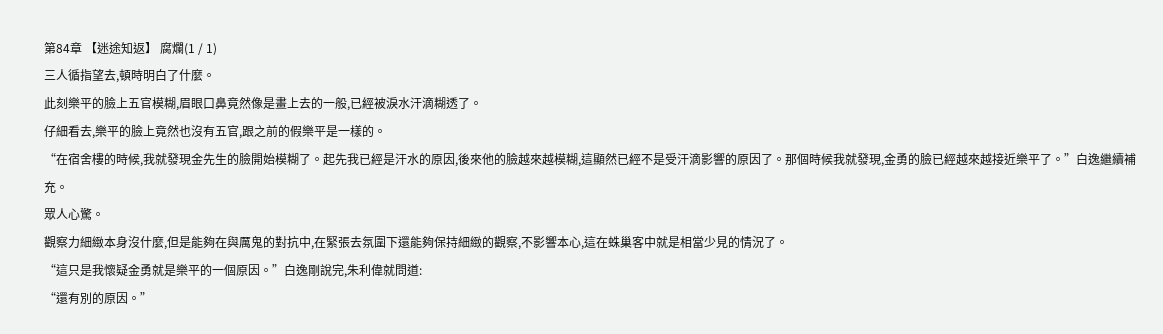第84章 【迷途知返】 腐爛(1 / 1)
三人循指望去,頓時明白了什麼。
此刻樂平的臉上五官模糊,眉眼口鼻竟然像是畫上去的一般,已經被淚水汗滴糊透了。
仔細看去,樂平的臉上竟然也沒有五官,跟之前的假樂平是一樣的。
“在宿舍樓的時候,我就發現金先生的臉開始模糊了。起先我已經是汗水的原因,後來他的臉越來越模糊,這顯然已經不是受汗滴影響的原因了。那個時候我就發現,金勇的臉已經越來越接近樂平了。”白逸繼續補充。
眾人心驚。
觀察力細緻本身沒什麼,但是能夠在與厲鬼的對抗中,在緊張去氛圍下還能夠保持細緻的觀察,不影響本心,這在蛛巢客中就是相當少見的情況了。
“這只是我懷疑金勇就是樂平的一個原因。”白逸剛說完,朱利偉就問道:
“還有別的原因。”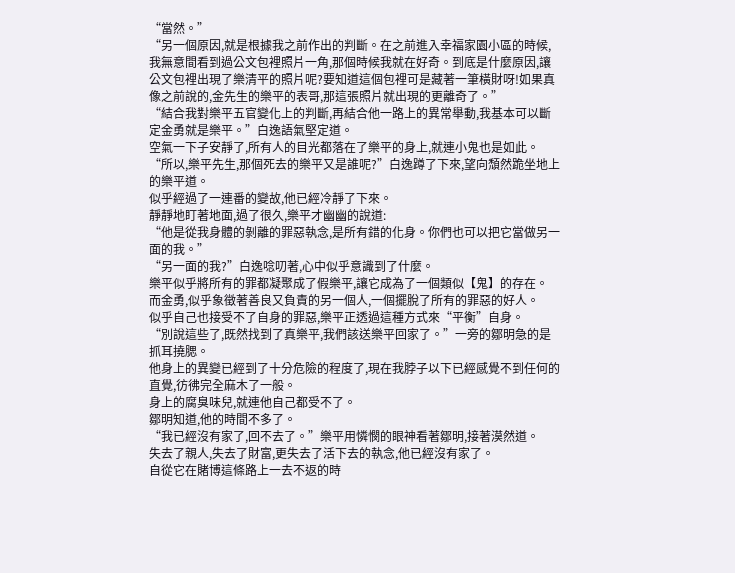“當然。”
“另一個原因,就是根據我之前作出的判斷。在之前進入幸福家園小區的時候,我無意間看到過公文包裡照片一角,那個時候我就在好奇。到底是什麼原因,讓公文包裡出現了樂清平的照片呢?要知道這個包裡可是藏著一筆橫財呀!如果真像之前說的,金先生的樂平的表哥,那這張照片就出現的更離奇了。”
“結合我對樂平五官變化上的判斷,再結合他一路上的異常舉動,我基本可以斷定金勇就是樂平。”白逸語氣堅定道。
空氣一下子安靜了,所有人的目光都落在了樂平的身上,就連小鬼也是如此。
“所以,樂平先生,那個死去的樂平又是誰呢?”白逸蹲了下來,望向頹然跪坐地上的樂平道。
似乎經過了一連番的變故,他已經冷靜了下來。
靜靜地盯著地面,過了很久,樂平才幽幽的說道:
“他是從我身體的剝離的罪惡執念,是所有錯的化身。你們也可以把它當做另一面的我。”
“另一面的我?”白逸唸叨著,心中似乎意識到了什麼。
樂平似乎將所有的罪都凝聚成了假樂平,讓它成為了一個類似【鬼】的存在。
而金勇,似乎象徵著善良又負責的另一個人,一個擺脫了所有的罪惡的好人。
似乎自己也接受不了自身的罪惡,樂平正透過這種方式來“平衡”自身。
“別說這些了,既然找到了真樂平,我們該送樂平回家了。”一旁的鄒明急的是抓耳撓腮。
他身上的異變已經到了十分危險的程度了,現在我脖子以下已經感覺不到任何的直覺,彷彿完全麻木了一般。
身上的腐臭味兒,就連他自己都受不了。
鄒明知道,他的時間不多了。
“我已經沒有家了,回不去了。”樂平用憐憫的眼神看著鄒明,接著漠然道。
失去了親人,失去了財富,更失去了活下去的執念,他已經沒有家了。
自從它在賭博這條路上一去不返的時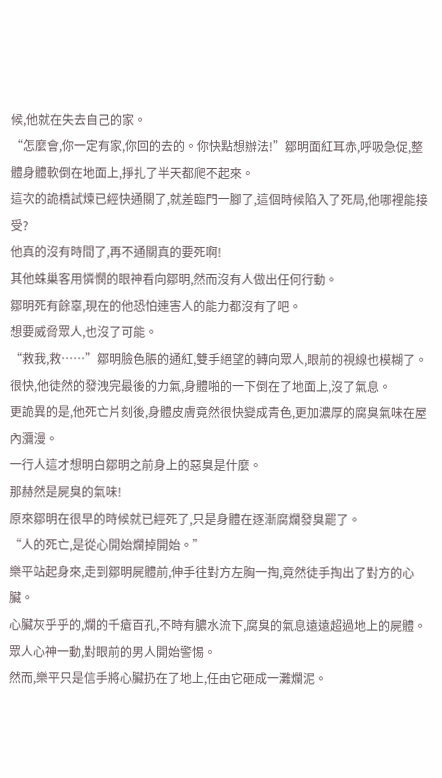候,他就在失去自己的家。
“怎麼會,你一定有家,你回的去的。你快點想辦法!”鄒明面紅耳赤,呼吸急促,整體身體軟倒在地面上,掙扎了半天都爬不起來。
這次的詭橋試煉已經快通關了,就差臨門一腳了,這個時候陷入了死局,他哪裡能接受?
他真的沒有時間了,再不通關真的要死啊!
其他蛛巢客用憐憫的眼神看向鄒明,然而沒有人做出任何行動。
鄒明死有餘辜,現在的他恐怕連害人的能力都沒有了吧。
想要威脅眾人,也沒了可能。
“救我,救……”鄒明臉色脹的通紅,雙手絕望的轉向眾人,眼前的視線也模糊了。
很快,他徒然的發洩完最後的力氣,身體啪的一下倒在了地面上,沒了氣息。
更詭異的是,他死亡片刻後,身體皮膚竟然很快變成青色,更加濃厚的腐臭氣味在屋內瀰漫。
一行人這才想明白鄒明之前身上的惡臭是什麼。
那赫然是屍臭的氣味!
原來鄒明在很早的時候就已經死了,只是身體在逐漸腐爛發臭罷了。
“人的死亡,是從心開始爛掉開始。”
樂平站起身來,走到鄒明屍體前,伸手往對方左胸一掏,竟然徒手掏出了對方的心臟。
心臟灰乎乎的,爛的千瘡百孔,不時有膿水流下,腐臭的氣息遠遠超過地上的屍體。
眾人心神一動,對眼前的男人開始警惕。
然而,樂平只是信手將心臟扔在了地上,任由它砸成一灘爛泥。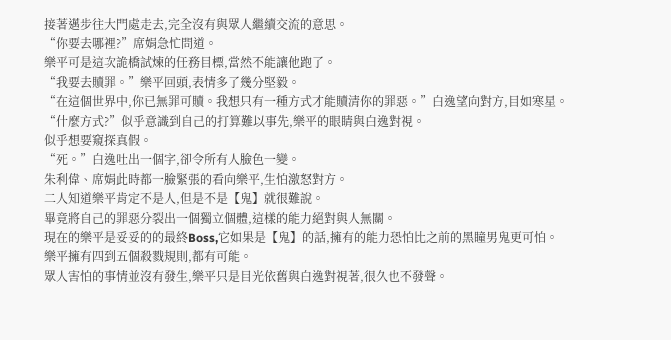接著邁步往大門處走去,完全沒有與眾人繼續交流的意思。
“你要去哪裡?”席娟急忙問道。
樂平可是這次詭橋試煉的任務目標,當然不能讓他跑了。
“我要去贖罪。”樂平回頭,表情多了幾分堅毅。
“在這個世界中,你已無罪可贖。我想只有一種方式才能贖清你的罪惡。”白逸望向對方,目如寒星。
“什麼方式?”似乎意識到自己的打算難以事先,樂平的眼睛與白逸對視。
似乎想要窺探真假。
“死。”白逸吐出一個字,卻令所有人臉色一變。
朱利偉、席娟此時都一臉緊張的看向樂平,生怕激怒對方。
二人知道樂平肯定不是人,但是不是【鬼】就很難說。
畢竟將自己的罪惡分裂出一個獨立個體,這樣的能力絕對與人無關。
現在的樂平是妥妥的的最終Boss,它如果是【鬼】的話,擁有的能力恐怕比之前的黑瞳男鬼更可怕。
樂平擁有四到五個殺戮規則,都有可能。
眾人害怕的事情並沒有發生,樂平只是目光依舊與白逸對視著,很久也不發聲。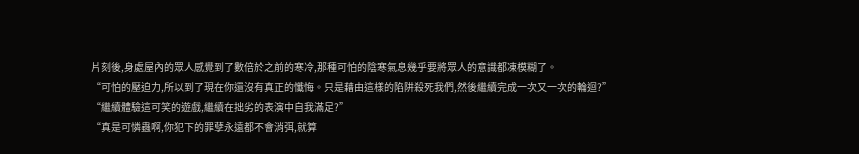片刻後,身處屋內的眾人感覺到了數倍於之前的寒冷,那種可怕的陰寒氣息幾乎要將眾人的意識都凍模糊了。
“可怕的壓迫力,所以到了現在你還沒有真正的懺悔。只是藉由這樣的陷阱殺死我們,然後繼續完成一次又一次的輪迴?”
“繼續體驗這可笑的遊戲,繼續在拙劣的表演中自我滿足?”
“真是可憐蟲啊,你犯下的罪孽永遠都不會消弭,就算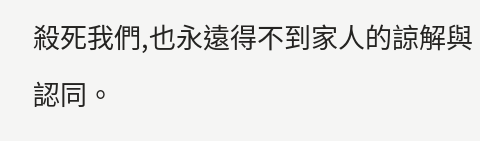殺死我們,也永遠得不到家人的諒解與認同。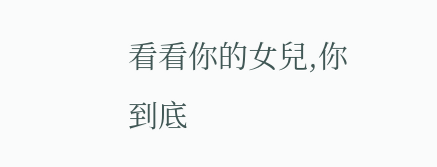看看你的女兒,你到底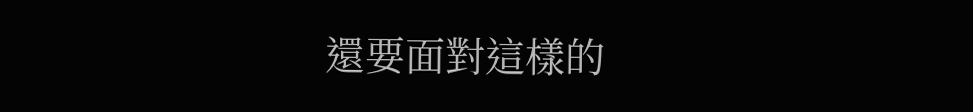還要面對這樣的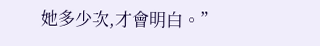她多少次,才會明白。”